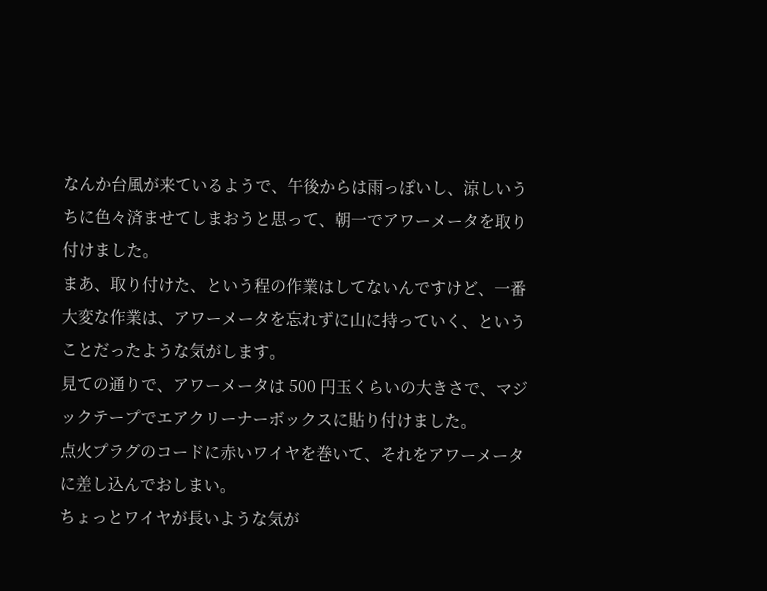なんか台風が来ているようで、午後からは雨っぽいし、涼しいうちに色々済ませてしまおうと思って、朝一でアワーメータを取り付けました。
まあ、取り付けた、という程の作業はしてないんですけど、一番大変な作業は、アワーメータを忘れずに山に持っていく、ということだったような気がします。
見ての通りで、アワーメータは 500 円玉くらいの大きさで、マジックテープでエアクリーナーボックスに貼り付けました。
点火プラグのコードに赤いワイヤを巻いて、それをアワーメータに差し込んでおしまい。
ちょっとワイヤが長いような気が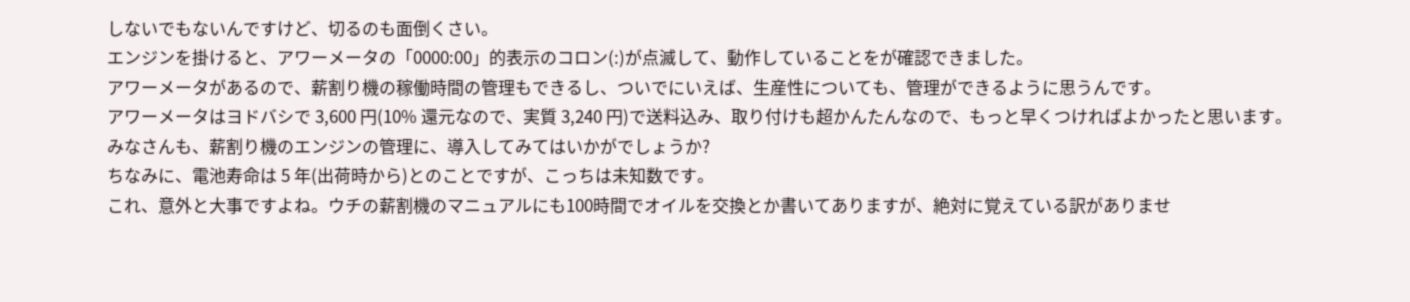しないでもないんですけど、切るのも面倒くさい。
エンジンを掛けると、アワーメータの「0000:00」的表示のコロン(:)が点滅して、動作していることをが確認できました。
アワーメータがあるので、薪割り機の稼働時間の管理もできるし、ついでにいえば、生産性についても、管理ができるように思うんです。
アワーメータはヨドバシで 3,600 円(10% 還元なので、実質 3,240 円)で送料込み、取り付けも超かんたんなので、もっと早くつければよかったと思います。
みなさんも、薪割り機のエンジンの管理に、導入してみてはいかがでしょうか?
ちなみに、電池寿命は 5 年(出荷時から)とのことですが、こっちは未知数です。
これ、意外と大事ですよね。ウチの薪割機のマニュアルにも100時間でオイルを交換とか書いてありますが、絶対に覚えている訳がありませ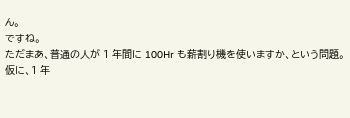ん。
ですね。
ただまあ、普通の人が 1 年間に 100Hr も薪割り機を使いますか、という問題。
仮に、1 年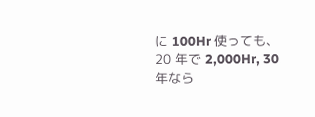に 100Hr 使っても、20 年で 2,000Hr, 30 年なら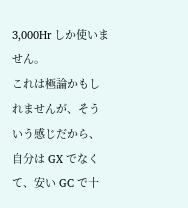3,000Hr しか使いません。
これは極論かもしれませんが、そういう感じだから、自分は GX でなくて、安い GC で十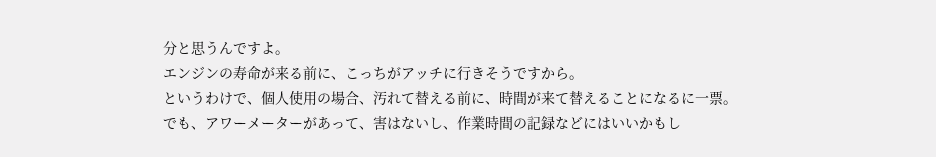分と思うんですよ。
エンジンの寿命が来る前に、こっちがアッチに行きそうですから。
というわけで、個人使用の場合、汚れて替える前に、時間が来て替えることになるに一票。
でも、アワーメーターがあって、害はないし、作業時間の記録などにはいいかもし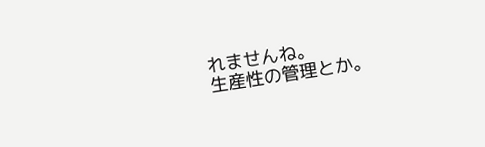れませんね。
生産性の管理とか。